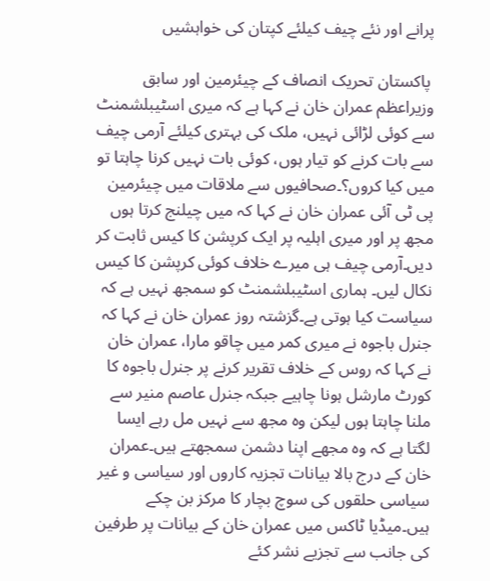پرانے اور نئے چیف کیلئے کپتان کی خواہشیں

 پاکستان تحریک انصاف کے چیئرمین اور سابق وزیراعظم عمران خان نے کہا ہے کہ میری اسٹیبلشمنٹ سے کوئی لڑائی نہیں، ملک کی بہتری کیلئے آرمی چیف سے بات کرنے کو تیار ہوں، کوئی بات نہیں کرنا چاہتا تو میں کیا کروں؟۔صحافیوں سے ملاقات میں چیئرمین پی ٹی آئی عمران خان نے کہا کہ میں چیلنج کرتا ہوں مجھ پر اور میری اہلیہ پر ایک کرپشن کا کیس ثابت کر دیں۔آرمی چیف ہی میرے خلاف کوئی کرپشن کا کیس نکال لیں۔ ہماری اسٹیبلشمنٹ کو سمجھ نہیں ہے کہ سیاست کیا ہوتی ہے۔گزشتہ روز عمران خان نے کہا کہ جنرل باجوہ نے میری کمر میں چاقو مارا، عمران خان نے کہا کہ روس کے خلاف تقریر کرنے پر جنرل باجوہ کا کورٹ مارشل ہونا چاہیے جبکہ جنرل عاصم منیر سے ملنا چاہتا ہوں لیکن وہ مجھ سے نہیں مل رہے ایسا لگتا ہے کہ وہ مجھے اپنا دشمن سمجھتے ہیں۔عمران خان کے درج بالا بیانات تجزیہ کاروں اور سیاسی و غیر سیاسی حلقوں کی سوچ بچار کا مرکز بن چکے ہیں۔میڈیا ٹاکس میں عمران خان کے بیانات پر طرفین کی جانب سے تجزیے نشر کئے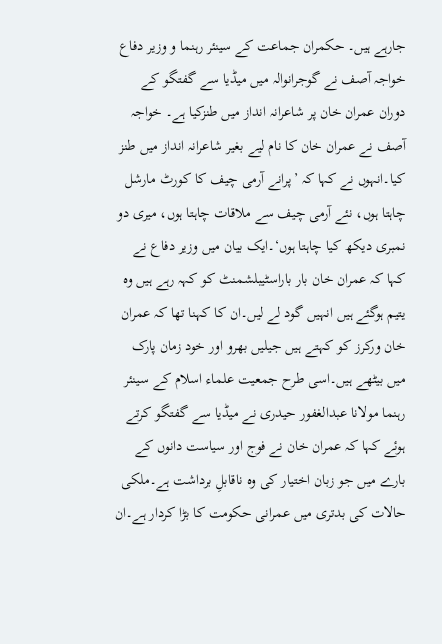جارہے ہیں۔ حکمران جماعت کے سینئر رہنما و وزیر دفاع خواجہ آصف نے گوجرانوالہ میں میڈیا سے گفتگو کے دوران عمران خان پر شاعرانہ انداز میں طنزکیا ہے۔ خواجہ آصف نے عمران خان کا نام لیے بغیر شاعرانہ انداز میں طنز کیا۔انہوں نے کہا کہ ’پرانے آرمی چیف کا کورٹ مارشل چاہتا ہوں، نئے آرمی چیف سے ملاقات چاہتا ہوں، میری دو نمبری دیکھ کیا چاہتا ہوں‘۔ایک بیان میں وزیر دفاع نے کہا کہ عمران خان بار باراسٹیبلشمنٹ کو کہہ رہے ہیں وہ یتیم ہوگئے ہیں انہیں گود لے لیں۔ان کا کہنا تھا کہ عمران خان ورکرز کو کہتے ہیں جیلیں بھرو اور خود زمان پارک میں بیٹھے ہیں۔اسی طرح جمعیت علماء اسلام کے سینئر رہنما مولانا عبدالغفور حیدری نے میڈیا سے گفتگو کرتے ہوئے کہا کہ عمران خان نے فوج اور سیاست دانوں کے بارے میں جو زبان اختیار کی وہ ناقابلِ برداشت ہے۔ملکی حالات کی بدتری میں عمرانی حکومت کا بڑا کردار ہے۔ان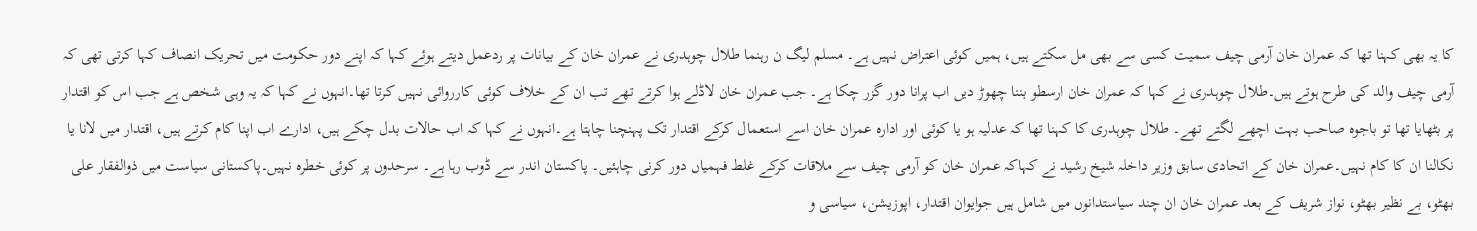کا یہ بھی کہنا تھا کہ عمران خان آرمی چیف سمیت کسی سے بھی مل سکتے ہیں، ہمیں کوئی اعتراض نہیں ہے۔ مسلم لیگ ن رہنما طلال چوہدری نے عمران خان کے بیانات پر ردعمل دیتے ہوئے کہا کہ اپنے دور حکومت میں تحریک انصاف کہا کرتی تھی کہ آرمی چیف والد کی طرح ہوتے ہیں۔طلال چوہدری نے کہا کہ عمران خان ارسطو بننا چھوڑ دیں اب پرانا دور گزر چکا ہے۔ جب عمران خان لاڈلے ہوا کرتے تھے تب ان کے خلاف کوئی کارروائی نہیں کرتا تھا۔انہوں نے کہا کہ یہ وہی شخص ہے جب اس کو اقتدار پر بٹھایا تھا تو باجوہ صاحب بہت اچھے لگتے تھے۔ طلال چوہدری کا کہنا تھا کہ عدلیہ ہو یا کوئی اور ادارہ عمران خان اسے استعمال کرکے اقتدار تک پہنچنا چاہتا ہے۔انہوں نے کہا کہ اب حالات بدل چکے ہیں، ادارے اب اپنا کام کرتے ہیں، اقتدار میں لانا یا نکالنا ان کا کام نہیں۔عمران خان کے اتحادی سابق وزیر داخلہ شیخ رشید نے کہاکہ عمران خان کو آرمی چیف سے ملاقات کرکے غلط فہمیاں دور کرنی چاہئیں۔ پاکستان اندر سے ڈوب رہا ہے۔ سرحدوں پر کوئی خطرہ نہیں۔پاکستانی سیاست میں ذوالفقار علی بھٹو، بے نظیر بھٹو، نواز شریف کے بعد عمران خان ان چند سیاستدانوں میں شامل ہیں جوایوان اقتدار، اپوزیشن، سیاسی و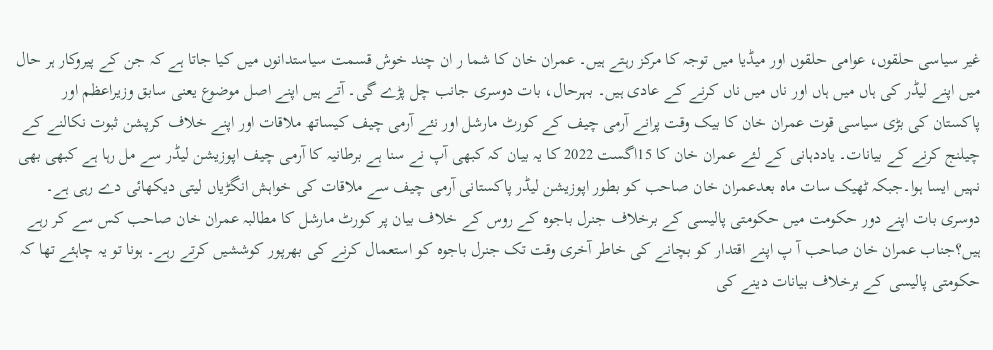غیر سیاسی حلقوں، عوامی حلقوں اور میڈیا میں توجہ کا مرکز رہتے ہیں۔ عمران خان کا شما ر ان چند خوش قسمت سیاستدانوں میں کیا جاتا ہے کہ جن کے پیروکار ہر حال میں اپنے لیڈر کی ہاں میں ہاں اور ناں میں ناں کرنے کے عادی ہیں۔ بہرحال، بات دوسری جانب چل پڑے گی۔ آتے ہیں اپنے اصل موضوع یعنی سابق وزیراعظم اور پاکستان کی بڑی سیاسی قوت عمران خان کا بیک وقت پرانے آرمی چیف کے کورٹ مارشل اور نئے آرمی چیف کیساتھ ملاقات اور اپنے خلاف کرپشن ثبوت نکالنے کے چیلنج کرنے کے بیانات۔ یاددہانی کے لئے عمران خان کا 15اگست 2022 کا یہ بیان کہ کبھی آپ نے سنا ہے برطانیہ کا آرمی چیف اپوزیشن لیڈر سے مل رہا ہے کبھی بھی نہیں ایسا ہوا۔جبکہ ٹھیک سات ماہ بعدعمران خان صاحب کو بطور اپوزیشن لیڈر پاکستانی آرمی چیف سے ملاقات کی خواہش انگڑیاں لیتی دیکھائی دے رہی ہے۔ دوسری بات اپنے دور حکومت میں حکومتی پالیسی کے برخلاف جنرل باجوہ کے روس کے خلاف بیان پر کورٹ مارشل کا مطالبہ عمران خان صاحب کس سے کر رہے ہیں؟جناب عمران خان صاحب آ پ اپنے اقتدار کو بچانے کی خاطر آخری وقت تک جنرل باجوہ کو استعمال کرنے کی بھرپور کوششیں کرتے رہے۔ ہونا تو یہ چاہئے تھا کہ حکومتی پالیسی کے برخلاف بیانات دینے کی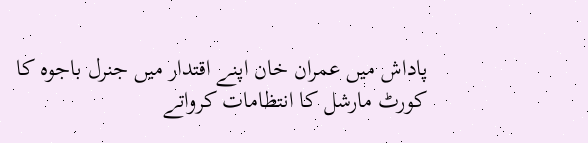پاداش میں عمران خان اپنے اقتدار میں جنرل باجوہ کا کورٹ مارشل کا انتظامات کرواتے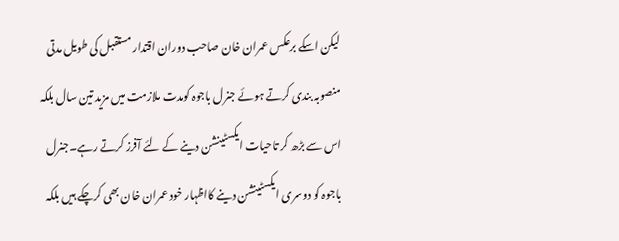لیکن اسکے برعکس عمران خان صاحب دوران اقتدار مستقبل کی طویل مدتی منصوبہ بندی کرتے ہوئے جنرل باجوہ کومدت ملازمت میں مزید تین سال بلکہ اس سے بڑھ کر تاحیات ایکسٹینشن دینے کے لئے آفرز کرتے رہے۔جنرل باجوہ کو دوسری ایکسٹینشن دینے کااظہار خود عمران خان بھی کرچکے ہیں بلکہ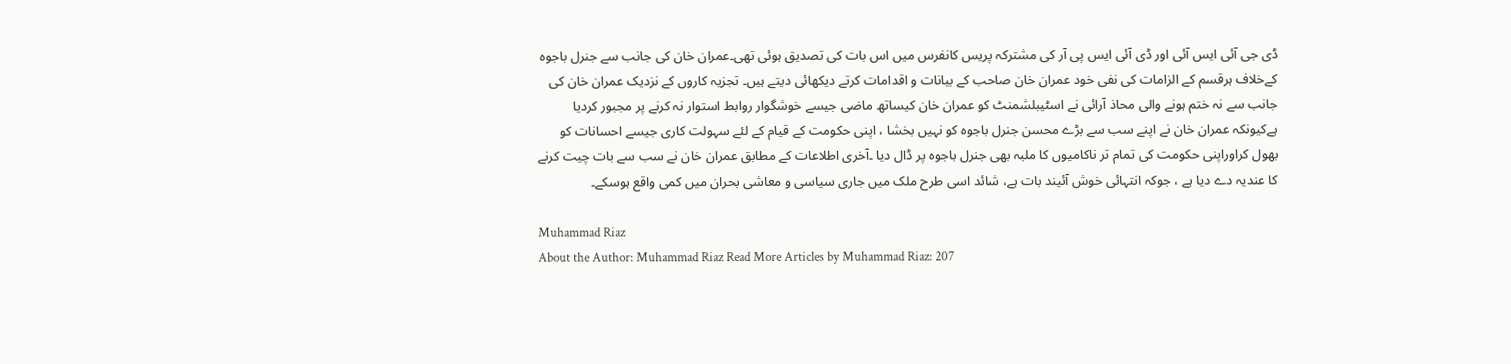ڈی جی آئی ایس آئی اور ڈی آئی ایس پی آر کی مشترکہ پریس کانفرس میں اس بات کی تصدیق ہوئی تھی۔عمران خان کی جانب سے جنرل باجوہ کےخلاف ہرقسم کے الزامات کی نفی خود عمران خان صاحب کے بیانات و اقدامات کرتے دیکھائی دیتے ہیں۔ تجزیہ کاروں کے نزدیک عمران خان کی جانب سے نہ ختم ہونے والی محاذ آرائی نے اسٹیبلشمنٹ کو عمران خان کیساتھ ماضی جیسے خوشگوار روابط استوار نہ کرنے پر مجبور کردیا ہےکیونکہ عمران خان نے اپنے سب سے بڑے محسن جنرل باجوہ کو نہیں بخشا ، اپنی حکومت کے قیام کے لئے سہولت کاری جیسے احسانات کو بھول کراوراپنی حکومت کی تمام تر ناکامیوں کا ملبہ بھی جنرل باجوہ پر ڈال دیا ۔آخری اطلاعات کے مطابق عمران خان نے سب سے بات چیت کرنے کا عندیہ دے دیا ہے ، جوکہ انتہائی خوش آئیند بات ہے، شائد اسی طرح ملک میں جاری سیاسی و معاشی بحران میں کمی واقع ہوسکے۔

Muhammad Riaz
About the Author: Muhammad Riaz Read More Articles by Muhammad Riaz: 207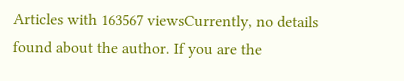Articles with 163567 viewsCurrently, no details found about the author. If you are the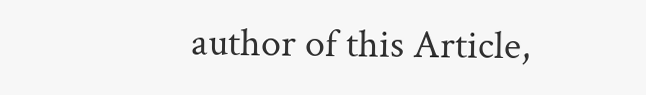author of this Article,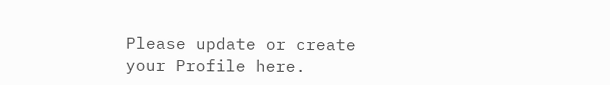Please update or create your Profile here.